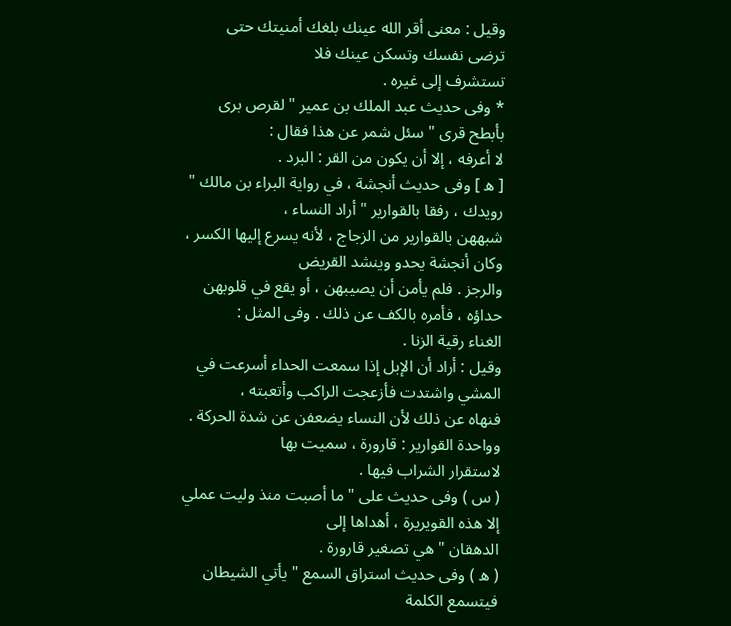وقيل : معنى أقر الله عينك بلغك أمنيتك حتى ترضى نفسك وتسكن عينك فلا
تستشرف إلى غيره .
* وفى حديث عبد الملك بن عمير " لقرص برى بأبطح قرى " سئل شمر عن هذا فقال :
لا أعرفه ، إلا أن يكون من القر : البرد .
[ ه ] وفى حديث أنجشة ، في رواية البراء بن مالك " رويدك ، رفقا بالقوارير " أراد النساء ،
شبههن بالقوارير من الزجاج ، لأنه يسرع إليها الكسر ، وكان أنجشة يحدو وينشد القريض
والرجز . فلم يأمن أن يصيبهن ، أو يقع في قلوبهن حداؤه ، فأمره بالكف عن ذلك . وفى المثل :
الغناء رقية الزنا .
وقيل : أراد أن الإبل إذا سمعت الحداء أسرعت في المشي واشتدت فأزعجت الراكب وأتعبته ،
فنهاه عن ذلك لأن النساء يضعفن عن شدة الحركة . وواحدة القوارير : قارورة ، سميت بها
لاستقرار الشراب فيها .
( س ) وفى حديث على " ما أصبت منذ وليت عملي إلا هذه القويريرة ، أهداها إلى
الدهقان " هي تصغير قارورة .
( ه ) وفى حديث استراق السمع " يأتي الشيطان فيتسمع الكلمة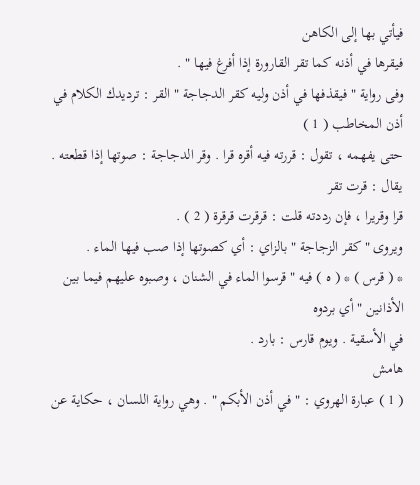فيأتي بها إلى الكاهن
فيقرها في أذنه كما تقر القارورة إذا أفرغ فيها " .
وفى رواية " فيقذفها في أذن وليه كقر الدجاجة " القر : ترديدك الكلام في أذن المخاطب ( 1 )
حتى يفهمه ، تقول : قررته فيه أقره قرا . وقر الدجاجة : صوتها إذا قطعته . يقال : قرت تقر
قرا وقريرا ، فإن رددته قلت : قرقرت قرقرة ( 2 ) .
ويروى " كقر الزجاجة " بالزاي : أي كصوتها إذا صب فيها الماء .
* ( قرس ) * ( ه ) فيه " قرسوا الماء في الشنان ، وصبوه عليهم فيما بين الأذانين " أي بردوه
في الأسقية . ويوم قارس : بارد .
هامش
( 1 ) عبارة الهروي : " في أذن الأبكم " . وهي رواية اللسان ، حكاية عن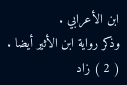ابن الأعرابي .
وذكر رواية ابن الأثير أيضا . ( 2 ) زاد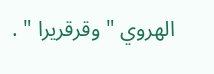الهروي " وقرقريرا " .